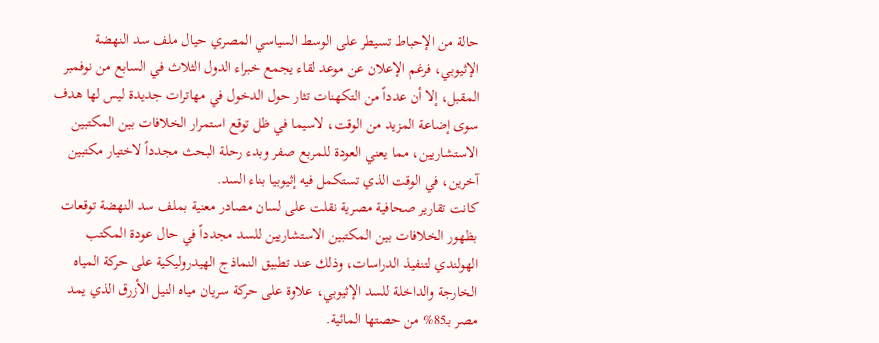حالة من الإحباط تسيطر على الوسط السياسي المصري حيال ملف سد النهضة الإثيوبي، فرغم الإعلان عن موعد لقاء يجمع خبراء الدول الثلاث في السابع من نوفمبر المقبل، إلا أن عدداً من التكهنات تثار حول الدخول في مهاترات جديدة ليس لها هدف سوى إضاعة المزيد من الوقت، لاسيما في ظل توقع استمرار الخلافات بين المكتبين الاستشاريين، مما يعني العودة للمربع صفر وبدء رحلة البحث مجدداً لاختيار مكتبين آخرين، في الوقت الذي تستكمل فيه إثيوبيا بناء السد.
كانت تقارير صحافية مصرية نقلت على لسان مصادر معنية بملف سد النهضة توقعات بظهور الخلافات بين المكتبين الاستشاريين للسد مجدداً في حال عودة المكتب الهولندي لتنفيذ الدراسات، وذلك عند تطبيق النماذج الهيدروليكية على حركة المياه الخارجة والداخلة للسد الإثيوبي، علاوة على حركة سريان مياه النيل الأزرق الذي يمد مصر بـ85% من حصتها المائية.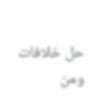حل خلافات
ومن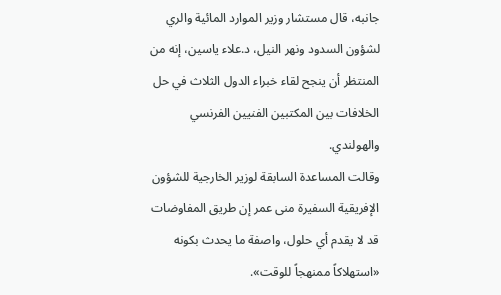جانبه، قال مستشار وزير الموارد المائية والري لشؤون السدود ونهر النيل، د.علاء ياسين، إنه من المنتظر أن ينجح لقاء خبراء الدول الثلاث في حل الخلافات بين المكتبين الفنيين الفرنسي والهولندي.
وقالت المساعدة السابقة لوزير الخارجية للشؤون الإفريقية السفيرة منى عمر إن طريق المفاوضات قد لا يقدم أي حلول، واصفة ما يحدث بكونه «استهلاكاً ممنهجاً للوقت».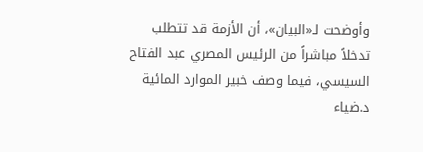وأوضحت لـ«البيان»، أن الأزمة قد تتطلب تدخلاً مباشراً من الرئيس المصري عبد الفتاح السيسي، فيما وصف خبير الموارد المائية د.ضياء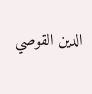الدين القوصي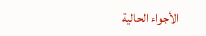الأجواء الحالية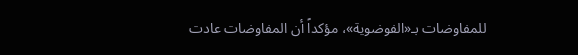للمفاوضات بـ«الفوضوية»، مؤكداً أن المفاوضات عادت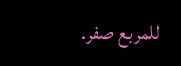للمربع صفر.